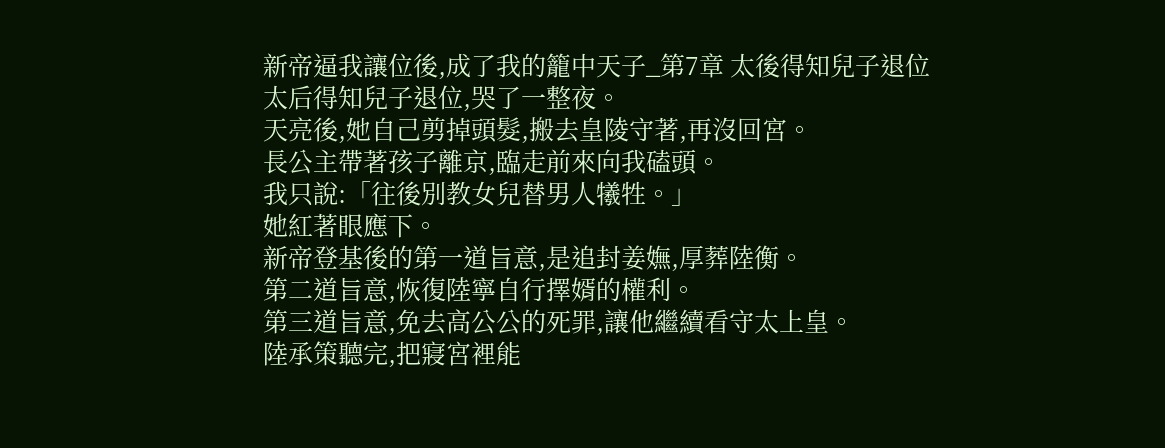新帝逼我讓位後,成了我的籠中天子_第7章 太後得知兒子退位
太后得知兒子退位,哭了一整夜。
天亮後,她自己剪掉頭髮,搬去皇陵守著,再沒回宮。
長公主帶著孩子離京,臨走前來向我磕頭。
我只說:「往後別教女兒替男人犧牲。」
她紅著眼應下。
新帝登基後的第一道旨意,是追封姜嫵,厚葬陸衡。
第二道旨意,恢復陸寧自行擇婿的權利。
第三道旨意,免去高公公的死罪,讓他繼續看守太上皇。
陸承策聽完,把寢宮裡能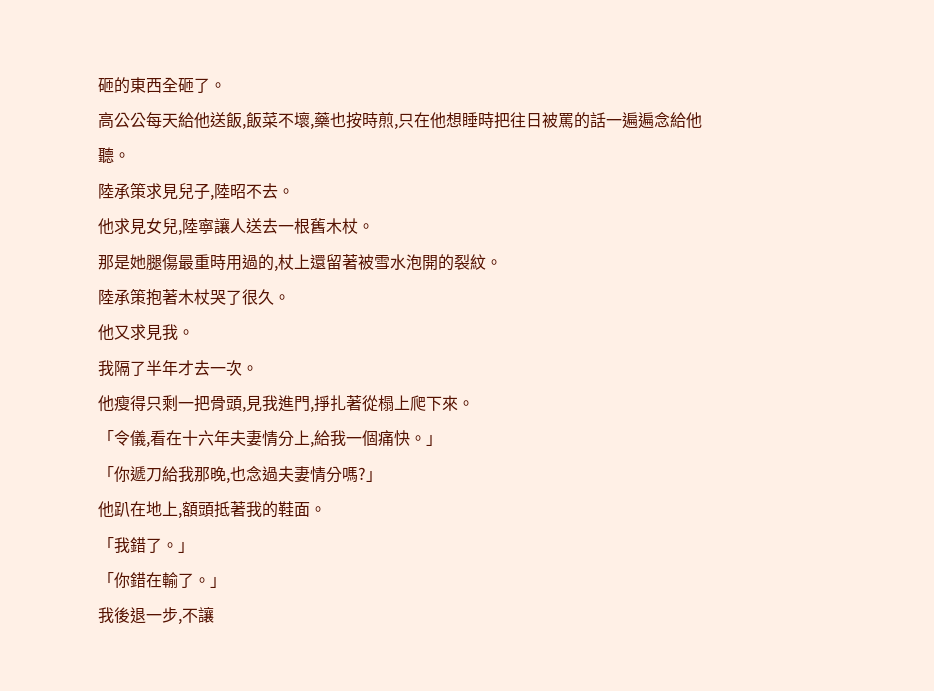砸的東西全砸了。
高公公每天給他送飯,飯菜不壞,藥也按時煎,只在他想睡時把往日被罵的話一遍遍念給他聽。
陸承策求見兒子,陸昭不去。
他求見女兒,陸寧讓人送去一根舊木杖。
那是她腿傷最重時用過的,杖上還留著被雪水泡開的裂紋。
陸承策抱著木杖哭了很久。
他又求見我。
我隔了半年才去一次。
他瘦得只剩一把骨頭,見我進門,掙扎著從榻上爬下來。
「令儀,看在十六年夫妻情分上,給我一個痛快。」
「你遞刀給我那晚,也念過夫妻情分嗎?」
他趴在地上,額頭抵著我的鞋面。
「我錯了。」
「你錯在輸了。」
我後退一步,不讓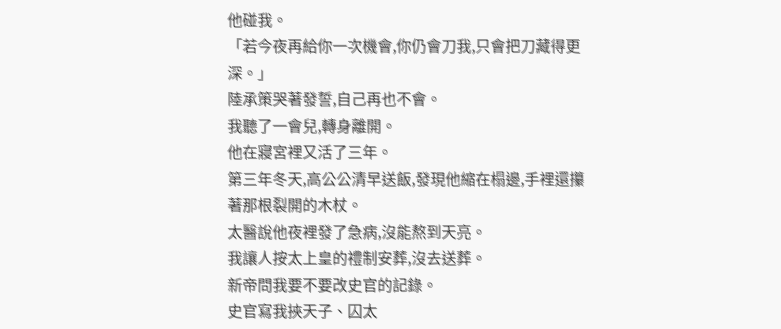他碰我。
「若今夜再給你一次機會,你仍會刀我,只會把刀藏得更深。」
陸承策哭著發誓,自己再也不會。
我聽了一會兒,轉身離開。
他在寢宮裡又活了三年。
第三年冬天,高公公清早送飯,發現他縮在榻邊,手裡還攥著那根裂開的木杖。
太醫說他夜裡發了急病,沒能熬到天亮。
我讓人按太上皇的禮制安葬,沒去送葬。
新帝問我要不要改史官的記錄。
史官寫我挾天子、囚太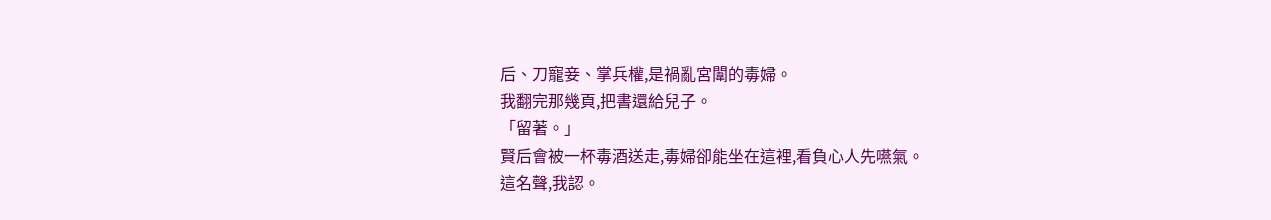后、刀寵妾、掌兵權,是禍亂宮闈的毒婦。
我翻完那幾頁,把書還給兒子。
「留著。」
賢后會被一杯毒酒送走,毒婦卻能坐在這裡,看負心人先嚥氣。
這名聲,我認。